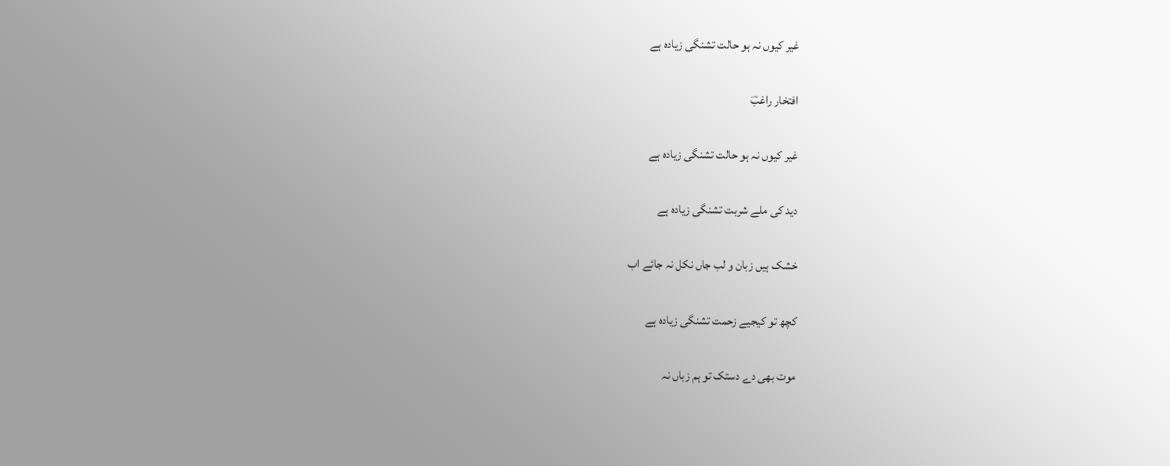غیر کیوں نہ ہو حالت تشنگی زیادہ ہے

افتخار راغبؔ

غیر کیوں نہ ہو حالت تشنگی زیادہ ہے

دید کی ملے شربت تشنگی زیادہ ہے

خشک ہیں زبان و لب جاں نکل نہ جائے اب

کچھ تو کیجیے زحمت تشنگی زیادہ ہے

موت بھی دے دستک تو ہم زباں نہ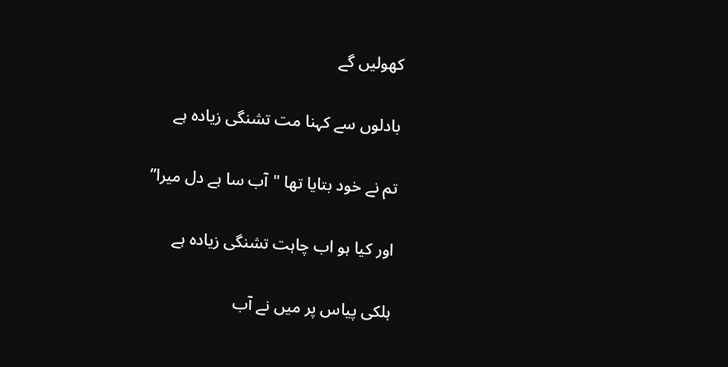کھولیں گے

بادلوں سے کہنا مت تشنگی زیادہ ہے

تم نے خود بتایا تھا "آب سا ہے دل میرا”

اور کیا ہو اب چاہت تشنگی زیادہ ہے

ہلکی پیاس پر میں نے آب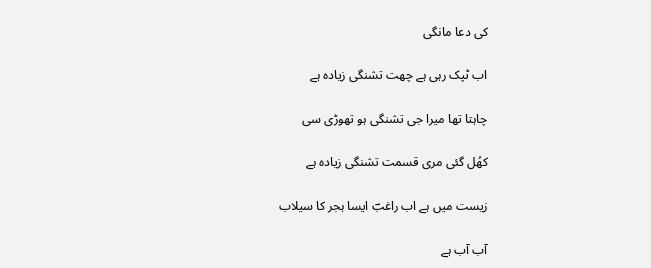کی دعا مانگی

اب ٹپک رہی ہے چھت تشنگی زیادہ ہے

چاہتا تھا میرا جی تشنگی ہو تھوڑی سی

کھُل گئی مری قسمت تشنگی زیادہ ہے

زیست میں ہے اب راغبؔ ایسا ہجر کا سیلاب

آب آب ہے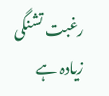رغبت تشنگی زیادہ ہے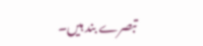تبصرے بند ہیں۔